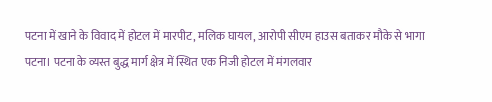पटना में खाने के विवाद में होटल में मारपीट, मलिक घायल, आरोपी सीएम हाउस बताकर मौके से भागा
पटना। पटना के व्यस्त बुद्ध मार्ग क्षेत्र में स्थित एक निजी होटल में मंगलवार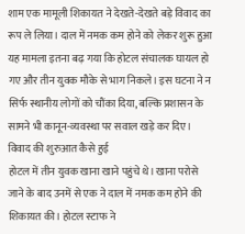शाम एक मामूली शिकायत ने देखते-देखते बड़े विवाद का रूप ले लिया। दाल में नमक कम होने को लेकर शुरू हुआ यह मामला इतना बढ़ गया कि होटल संचालक घायल हो गए और तीन युवक मौके से भाग निकले। इस घटना ने न सिर्फ स्थानीय लोगों को चौंका दिया, बल्कि प्रशासन के सामने भी कानून-व्यवस्था पर सवाल खड़े कर दिए।
विवाद की शुरुआत कैसे हुई
होटल में तीन युवक खाना खाने पहुंचे थे। खाना परोसे जाने के बाद उनमें से एक ने दाल में नमक कम होने की शिकायत की। होटल स्टाफ ने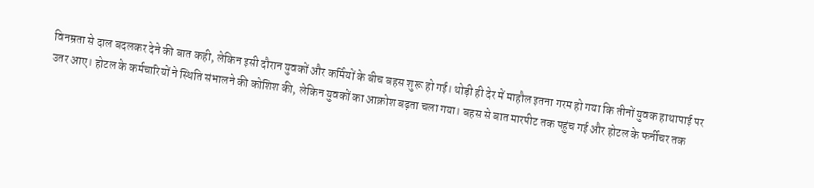विनम्रता से दाल बदलकर देने की बात कही, लेकिन इसी दौरान युवकों और कर्मियों के बीच बहस शुरू हो गई। थोड़ी ही देर में माहौल इतना गरम हो गया कि तीनों युवक हाथापाई पर उतर आए। होटल के कर्मचारियों ने स्थिति संभालने की कोशिश की, लेकिन युवकों का आक्रोश बढ़ता चला गया। बहस से बात मारपीट तक पहुंच गई और होटल के फर्नीचर तक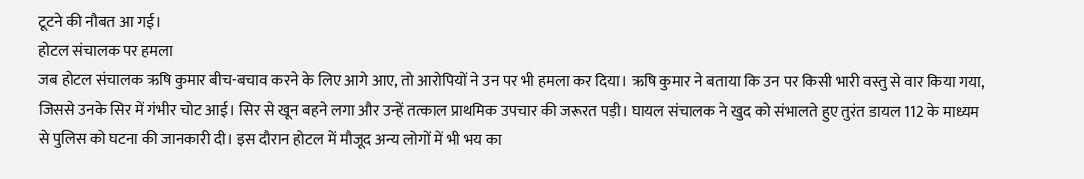टूटने की नौबत आ गई।
होटल संचालक पर हमला
जब होटल संचालक ऋषि कुमार बीच-बचाव करने के लिए आगे आए, तो आरोपियों ने उन पर भी हमला कर दिया। ऋषि कुमार ने बताया कि उन पर किसी भारी वस्तु से वार किया गया, जिससे उनके सिर में गंभीर चोट आई। सिर से खून बहने लगा और उन्हें तत्काल प्राथमिक उपचार की जरूरत पड़ी। घायल संचालक ने खुद को संभालते हुए तुरंत डायल 112 के माध्यम से पुलिस को घटना की जानकारी दी। इस दौरान होटल में मौजूद अन्य लोगों में भी भय का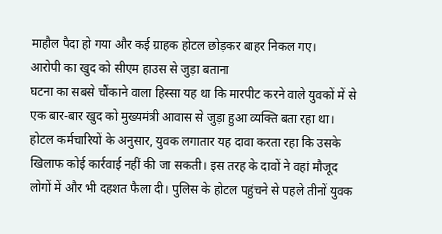माहौल पैदा हो गया और कई ग्राहक होटल छोड़कर बाहर निकल गए।
आरोपी का खुद को सीएम हाउस से जुड़ा बताना
घटना का सबसे चौंकाने वाला हिस्सा यह था कि मारपीट करने वाले युवकों में से एक बार-बार खुद को मुख्यमंत्री आवास से जुड़ा हुआ व्यक्ति बता रहा था। होटल कर्मचारियों के अनुसार, युवक लगातार यह दावा करता रहा कि उसके खिलाफ कोई कार्रवाई नहीं की जा सकती। इस तरह के दावों ने वहां मौजूद लोगों में और भी दहशत फैला दी। पुलिस के होटल पहुंचने से पहले तीनों युवक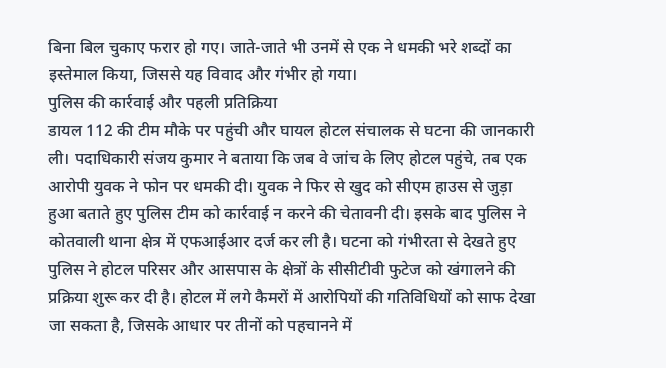बिना बिल चुकाए फरार हो गए। जाते-जाते भी उनमें से एक ने धमकी भरे शब्दों का इस्तेमाल किया, जिससे यह विवाद और गंभीर हो गया।
पुलिस की कार्रवाई और पहली प्रतिक्रिया
डायल 112 की टीम मौके पर पहुंची और घायल होटल संचालक से घटना की जानकारी ली। पदाधिकारी संजय कुमार ने बताया कि जब वे जांच के लिए होटल पहुंचे, तब एक आरोपी युवक ने फोन पर धमकी दी। युवक ने फिर से खुद को सीएम हाउस से जुड़ा हुआ बताते हुए पुलिस टीम को कार्रवाई न करने की चेतावनी दी। इसके बाद पुलिस ने कोतवाली थाना क्षेत्र में एफआईआर दर्ज कर ली है। घटना को गंभीरता से देखते हुए पुलिस ने होटल परिसर और आसपास के क्षेत्रों के सीसीटीवी फुटेज को खंगालने की प्रक्रिया शुरू कर दी है। होटल में लगे कैमरों में आरोपियों की गतिविधियों को साफ देखा जा सकता है, जिसके आधार पर तीनों को पहचानने में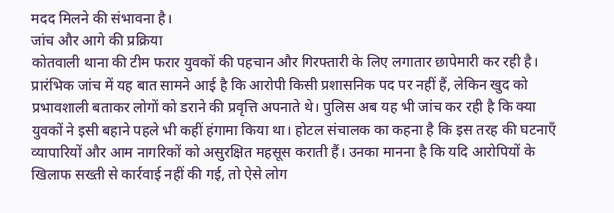मदद मिलने की संभावना है।
जांच और आगे की प्रक्रिया
कोतवाली थाना की टीम फरार युवकों की पहचान और गिरफ्तारी के लिए लगातार छापेमारी कर रही है। प्रारंभिक जांच में यह बात सामने आई है कि आरोपी किसी प्रशासनिक पद पर नहीं हैं, लेकिन खुद को प्रभावशाली बताकर लोगों को डराने की प्रवृत्ति अपनाते थे। पुलिस अब यह भी जांच कर रही है कि क्या युवकों ने इसी बहाने पहले भी कहीं हंगामा किया था। होटल संचालक का कहना है कि इस तरह की घटनाएँ व्यापारियों और आम नागरिकों को असुरक्षित महसूस कराती हैं। उनका मानना है कि यदि आरोपियों के खिलाफ सख्ती से कार्रवाई नहीं की गई, तो ऐसे लोग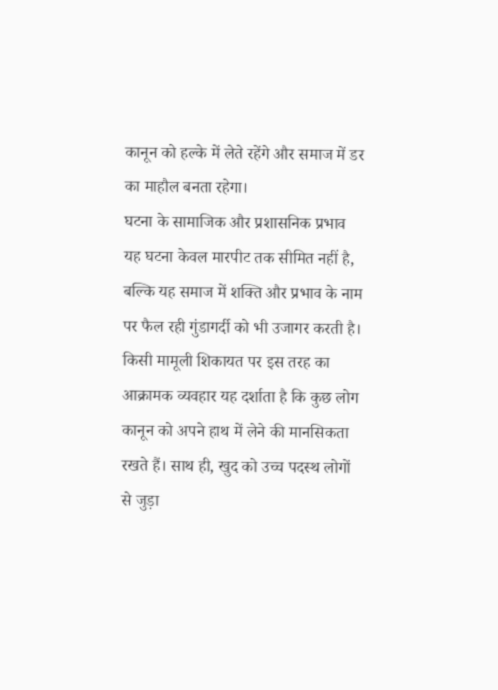कानून को हल्के में लेते रहेंगे और समाज में डर का माहौल बनता रहेगा।
घटना के सामाजिक और प्रशासनिक प्रभाव
यह घटना केवल मारपीट तक सीमित नहीं है, बल्कि यह समाज में शक्ति और प्रभाव के नाम पर फैल रही गुंडागर्दी को भी उजागर करती है। किसी मामूली शिकायत पर इस तरह का आक्रामक व्यवहार यह दर्शाता है कि कुछ लोग कानून को अपने हाथ में लेने की मानसिकता रखते हैं। साथ ही, खुद को उच्च पदस्थ लोगों से जुड़ा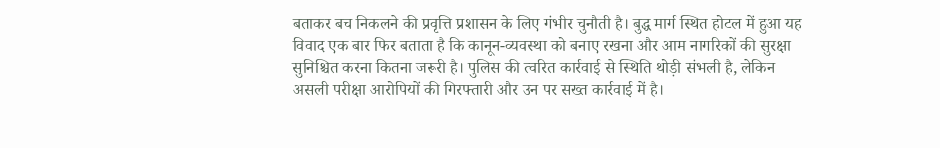बताकर बच निकलने की प्रवृत्ति प्रशासन के लिए गंभीर चुनौती है। बुद्ध मार्ग स्थित होटल में हुआ यह विवाद एक बार फिर बताता है कि कानून-व्यवस्था को बनाए रखना और आम नागरिकों की सुरक्षा सुनिश्चित करना कितना जरूरी है। पुलिस की त्वरित कार्रवाई से स्थिति थोड़ी संभली है, लेकिन असली परीक्षा आरोपियों की गिरफ्तारी और उन पर सख्त कार्रवाई में है।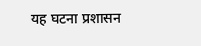यह घटना प्रशासन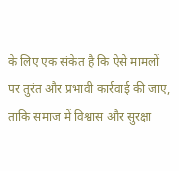के लिए एक संकेत है कि ऐसे मामलों पर तुरंत और प्रभावी कार्रवाई की जाए, ताकि समाज में विश्वास और सुरक्षा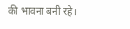की भावना बनी रहे।